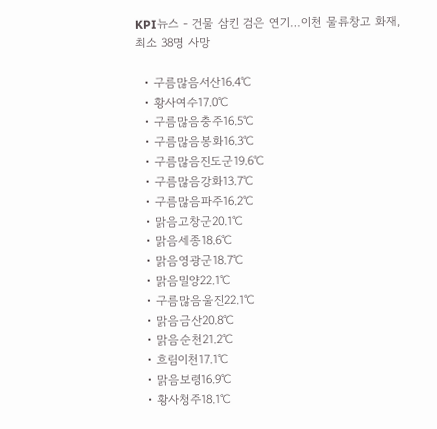KPI뉴스 - 건물 삼킨 검은 연기…이천 물류창고 화재, 최소 38명 사망

  • 구름많음서산16.4℃
  • 황사여수17.0℃
  • 구름많음충주16.5℃
  • 구름많음봉화16.3℃
  • 구름많음진도군19.6℃
  • 구름많음강화13.7℃
  • 구름많음파주16.2℃
  • 맑음고창군20.1℃
  • 맑음세종18.6℃
  • 맑음영광군18.7℃
  • 맑음밀양22.1℃
  • 구름많음울진22.1℃
  • 맑음금산20.8℃
  • 맑음순천21.2℃
  • 흐림이천17.1℃
  • 맑음보령16.9℃
  • 황사청주18.1℃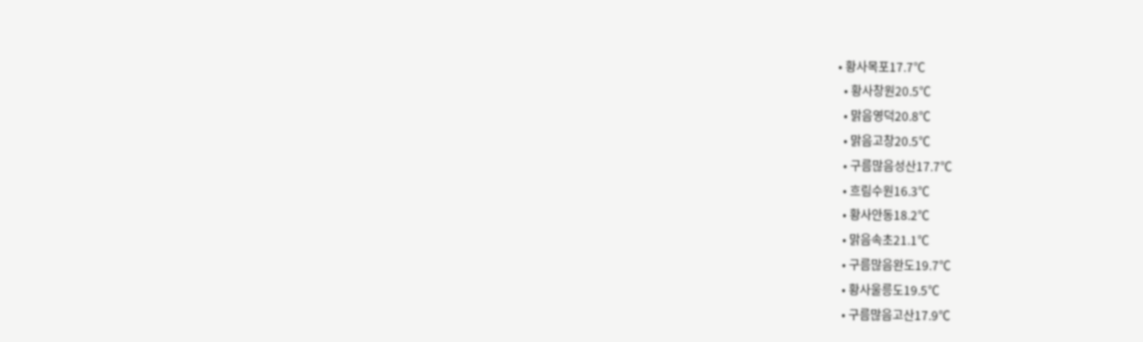• 황사목포17.7℃
  • 황사창원20.5℃
  • 맑음영덕20.8℃
  • 맑음고창20.5℃
  • 구름많음성산17.7℃
  • 흐림수원16.3℃
  • 황사안동18.2℃
  • 맑음속초21.1℃
  • 구름많음완도19.7℃
  • 황사울릉도19.5℃
  • 구름많음고산17.9℃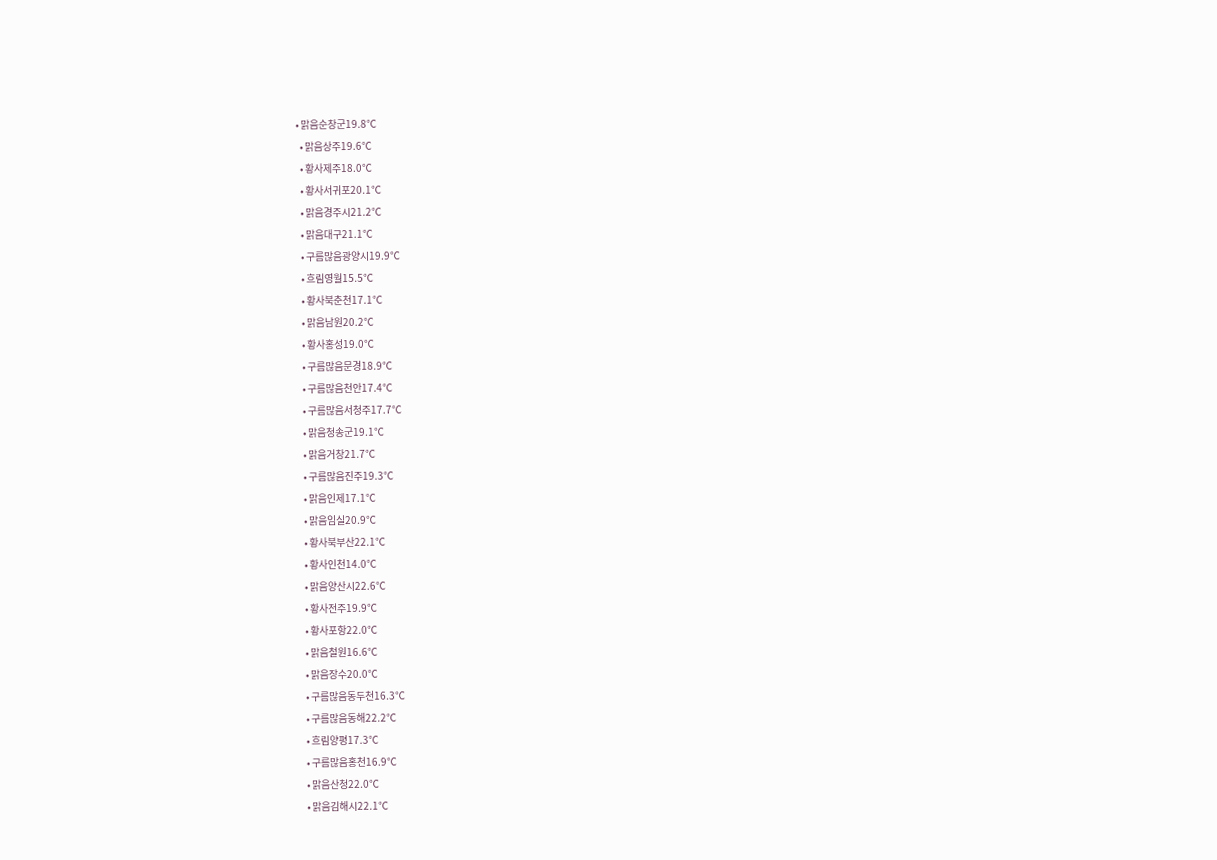• 맑음순창군19.8℃
  • 맑음상주19.6℃
  • 황사제주18.0℃
  • 황사서귀포20.1℃
  • 맑음경주시21.2℃
  • 맑음대구21.1℃
  • 구름많음광양시19.9℃
  • 흐림영월15.5℃
  • 황사북춘천17.1℃
  • 맑음남원20.2℃
  • 황사홍성19.0℃
  • 구름많음문경18.9℃
  • 구름많음천안17.4℃
  • 구름많음서청주17.7℃
  • 맑음청송군19.1℃
  • 맑음거창21.7℃
  • 구름많음진주19.3℃
  • 맑음인제17.1℃
  • 맑음임실20.9℃
  • 황사북부산22.1℃
  • 황사인천14.0℃
  • 맑음양산시22.6℃
  • 황사전주19.9℃
  • 황사포항22.0℃
  • 맑음철원16.6℃
  • 맑음장수20.0℃
  • 구름많음동두천16.3℃
  • 구름많음동해22.2℃
  • 흐림양평17.3℃
  • 구름많음홍천16.9℃
  • 맑음산청22.0℃
  • 맑음김해시22.1℃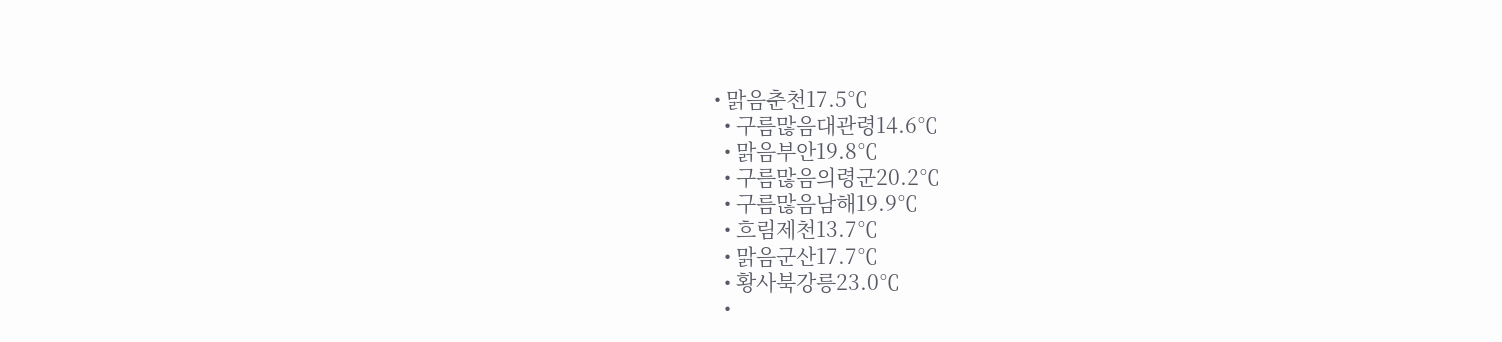• 맑음춘천17.5℃
  • 구름많음대관령14.6℃
  • 맑음부안19.8℃
  • 구름많음의령군20.2℃
  • 구름많음남해19.9℃
  • 흐림제천13.7℃
  • 맑음군산17.7℃
  • 황사북강릉23.0℃
  •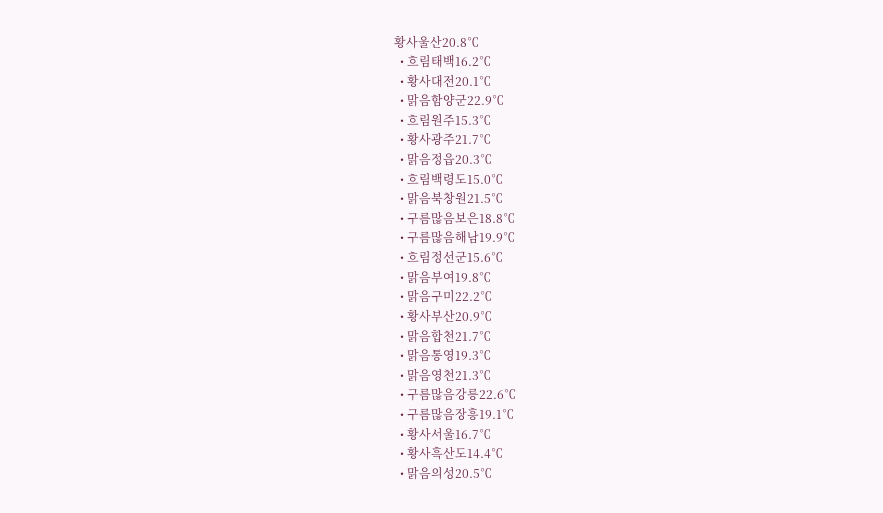황사울산20.8℃
  • 흐림태백16.2℃
  • 황사대전20.1℃
  • 맑음함양군22.9℃
  • 흐림원주15.3℃
  • 황사광주21.7℃
  • 맑음정읍20.3℃
  • 흐림백령도15.0℃
  • 맑음북창원21.5℃
  • 구름많음보은18.8℃
  • 구름많음해남19.9℃
  • 흐림정선군15.6℃
  • 맑음부여19.8℃
  • 맑음구미22.2℃
  • 황사부산20.9℃
  • 맑음합천21.7℃
  • 맑음통영19.3℃
  • 맑음영천21.3℃
  • 구름많음강릉22.6℃
  • 구름많음장흥19.1℃
  • 황사서울16.7℃
  • 황사흑산도14.4℃
  • 맑음의성20.5℃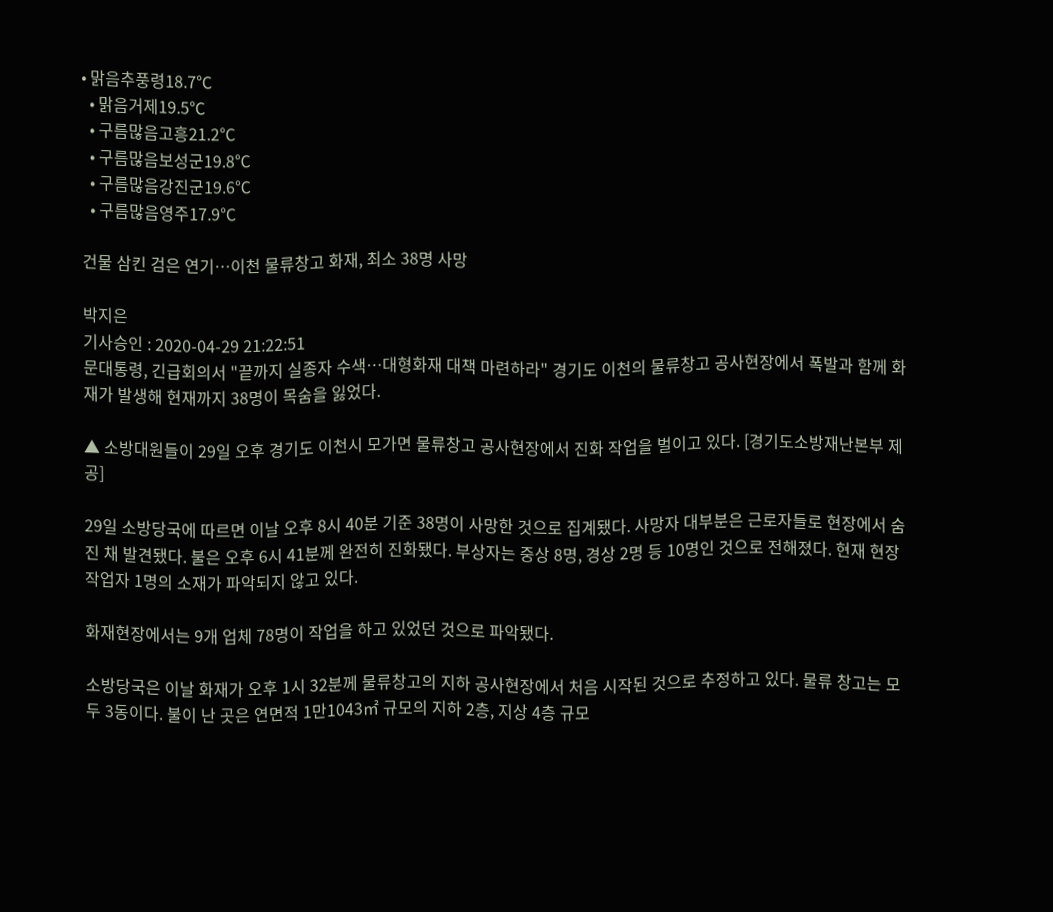• 맑음추풍령18.7℃
  • 맑음거제19.5℃
  • 구름많음고흥21.2℃
  • 구름많음보성군19.8℃
  • 구름많음강진군19.6℃
  • 구름많음영주17.9℃

건물 삼킨 검은 연기…이천 물류창고 화재, 최소 38명 사망

박지은
기사승인 : 2020-04-29 21:22:51
문대통령, 긴급회의서 "끝까지 실종자 수색…대형화재 대책 마련하라" 경기도 이천의 물류창고 공사현장에서 폭발과 함께 화재가 발생해 현재까지 38명이 목숨을 잃었다.

▲ 소방대원들이 29일 오후 경기도 이천시 모가면 물류창고 공사현장에서 진화 작업을 벌이고 있다. [경기도소방재난본부 제공]

29일 소방당국에 따르면 이날 오후 8시 40분 기준 38명이 사망한 것으로 집계됐다. 사망자 대부분은 근로자들로 현장에서 숨진 채 발견됐다. 불은 오후 6시 41분께 완전히 진화됐다. 부상자는 중상 8명, 경상 2명 등 10명인 것으로 전해졌다. 현재 현장 작업자 1명의 소재가 파악되지 않고 있다.

화재현장에서는 9개 업체 78명이 작업을 하고 있었던 것으로 파악됐다.

소방당국은 이날 화재가 오후 1시 32분께 물류창고의 지하 공사현장에서 처음 시작된 것으로 추정하고 있다. 물류 창고는 모두 3동이다. 불이 난 곳은 연면적 1만1043㎡ 규모의 지하 2층, 지상 4층 규모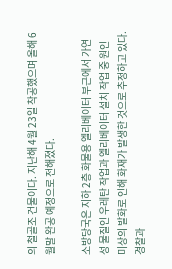의 철골조 건물이다. 지난해 4월 23일 착공했으며 올해 6월말 완공 예정으로 전해졌다.

소방당국은 지하 2층 화물용 엘리베이터 부근에서 가연성 물질인 우레탄 작업과 엘리베이터 설치 작업 중 원인 미상의 발화로 인해 화재가 발생한 것으로 추정하고 있다. 경찰과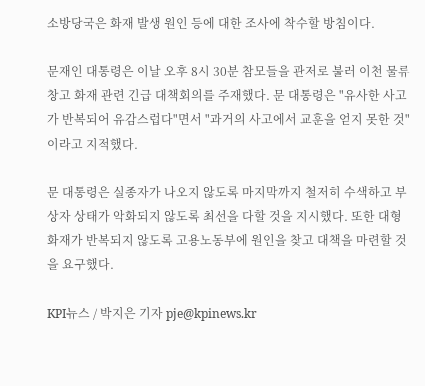소방당국은 화재 발생 원인 등에 대한 조사에 착수할 방침이다.

문재인 대통령은 이날 오후 8시 30분 참모들을 관저로 불러 이천 물류창고 화재 관련 긴급 대책회의를 주재했다. 문 대통령은 "유사한 사고가 반복되어 유감스럽다"면서 "과거의 사고에서 교훈을 얻지 못한 것"이라고 지적했다.

문 대통령은 실종자가 나오지 않도록 마지막까지 철저히 수색하고 부상자 상태가 악화되지 않도록 최선을 다할 것을 지시했다. 또한 대형화재가 반복되지 않도록 고용노동부에 원인을 찾고 대책을 마련할 것을 요구했다.

KPI뉴스 / 박지은 기자 pje@kpinews.kr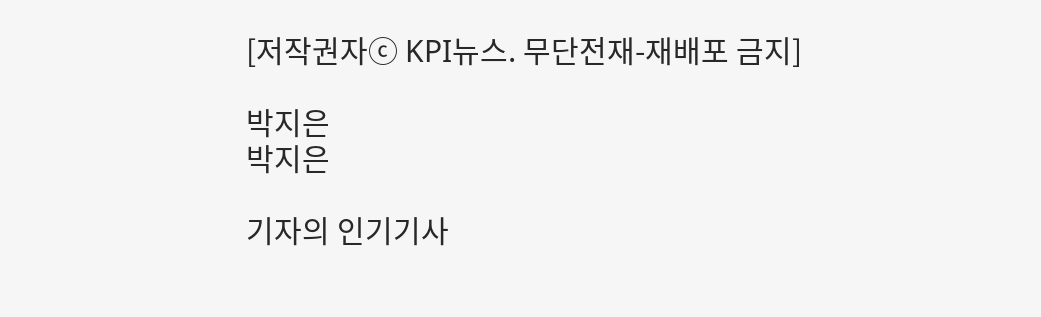[저작권자ⓒ KPI뉴스. 무단전재-재배포 금지]

박지은
박지은

기자의 인기기사